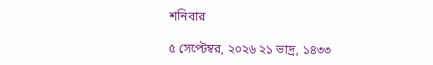শনিবার

৫ সেপ্টেম্বর, ২০২৬ ২১ ভাদ্র, ১৪৩৩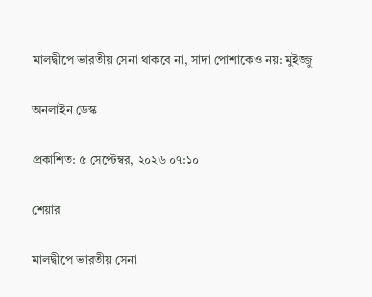মালদ্বীপে ভারতীয় সেনা থাকবে না, সাদা পোশাকেও নয়: মুইজ্জু

অনলাইন ডেস্ক

প্রকাশিত: ৫ সেপ্টেম্বর, ২০২৬ ০৭:১০

শেয়ার

মালদ্বীপে ভারতীয় সেনা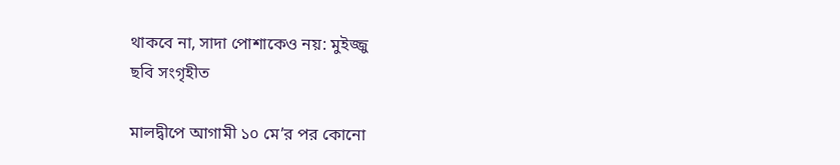থাকবে না, সাদা পোশাকেও নয়: মুইজ্জু
ছবি সংগৃহীত

মালদ্বীপে আগামী ১০ মে’র পর কোনো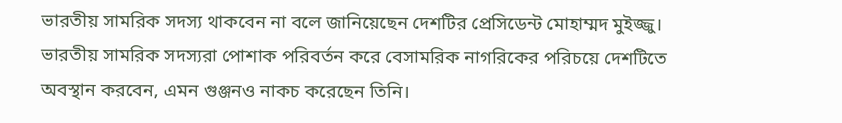ভারতীয় সামরিক সদস্য থাকবেন না বলে জানিয়েছেন দেশটির প্রেসিডেন্ট মোহাম্মদ মুইজ্জু। ভারতীয় সামরিক সদস্যরা পোশাক পরিবর্তন করে বেসামরিক নাগরিকের পরিচয়ে দেশটিতে অবস্থান করবেন, এমন গুঞ্জনও নাকচ করেছেন তিনি।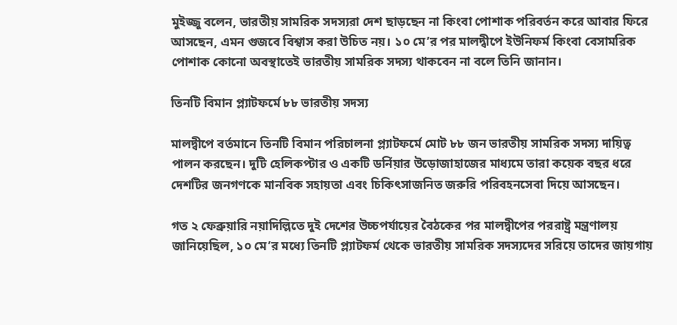মুইজ্জু বলেন, ভারতীয় সামরিক সদস্যরা দেশ ছাড়ছেন না কিংবা পোশাক পরিবর্তন করে আবার ফিরে আসছেন, এমন গুজবে বিশ্বাস করা উচিত নয়। ১০ মে’র পর মালদ্বীপে ইউনিফর্ম কিংবা বেসামরিক পোশাক কোনো অবস্থাতেই ভারতীয় সামরিক সদস্য থাকবেন না বলে তিনি জানান।

তিনটি বিমান প্ল্যাটফর্মে ৮৮ ভারতীয় সদস্য

মালদ্বীপে বর্তমানে তিনটি বিমান পরিচালনা প্ল্যাটফর্মে মোট ৮৮ জন ভারতীয় সামরিক সদস্য দায়িত্ব পালন করছেন। দুটি হেলিকপ্টার ও একটি ডর্নিয়ার উড়োজাহাজের মাধ্যমে তারা কয়েক বছর ধরে দেশটির জনগণকে মানবিক সহায়তা এবং চিকিৎসাজনিত জরুরি পরিবহনসেবা দিয়ে আসছেন।

গত ২ ফেব্রুয়ারি নয়াদিল্লিতে দুই দেশের উচ্চপর্যায়ের বৈঠকের পর মালদ্বীপের পররাষ্ট্র মন্ত্রণালয় জানিয়েছিল, ১০ মে’র মধ্যে তিনটি প্ল্যাটফর্ম থেকে ভারতীয় সামরিক সদস্যদের সরিয়ে তাদের জায়গায়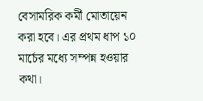বেসামরিক কর্মী মোতায়েন করা হবে। এর প্রথম ধাপ ১০ মার্চের মধ্যে সম্পন্ন হওয়ার কথা।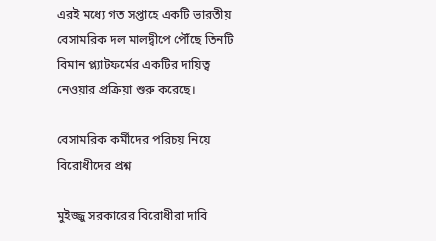এরই মধ্যে গত সপ্তাহে একটি ভারতীয় বেসামরিক দল মালদ্বীপে পৌঁছে তিনটি বিমান প্ল্যাটফর্মের একটির দায়িত্ব নেওয়ার প্রক্রিয়া শুরু করেছে।

বেসামরিক কর্মীদের পরিচয় নিয়ে বিরোধীদের প্রশ্ন

মুইজ্জু সরকারের বিরোধীরা দাবি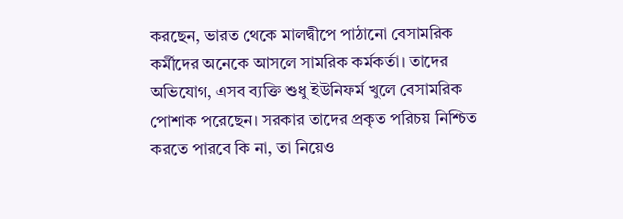করছেন, ভারত থেকে মালদ্বীপে পাঠানো বেসামরিক কর্মীদের অনেকে আসলে সামরিক কর্মকর্তা। তাদের অভিযোগ, এসব ব্যক্তি শুধু ইউনিফর্ম খুলে বেসামরিক পোশাক পরেছেন। সরকার তাদের প্রকৃত পরিচয় নিশ্চিত করতে পারবে কি না, তা নিয়েও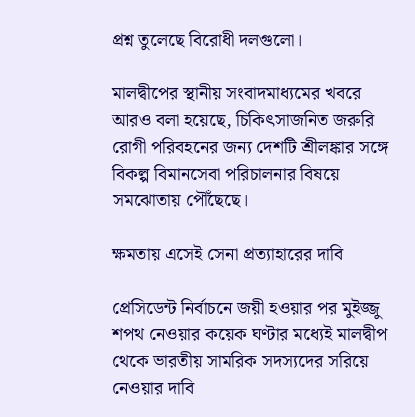প্রশ্ন তুলেছে বিরোধী দলগুলো।

মালদ্বীপের স্থানীয় সংবাদমাধ্যমের খবরে আরও বলা হয়েছে, চিকিৎসাজনিত জরুরি রোগী পরিবহনের জন্য দেশটি শ্রীলঙ্কার সঙ্গে বিকল্প বিমানসেবা পরিচালনার বিষয়ে সমঝোতায় পৌঁছেছে।

ক্ষমতায় এসেই সেনা প্রত্যাহারের দাবি

প্রেসিডেন্ট নির্বাচনে জয়ী হওয়ার পর মুইজ্জু শপথ নেওয়ার কয়েক ঘণ্টার মধ্যেই মালদ্বীপ থেকে ভারতীয় সামরিক সদস্যদের সরিয়ে নেওয়ার দাবি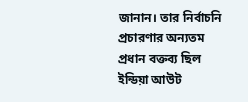জানান। তার নির্বাচনি প্রচারণার অন্যতম প্রধান বক্তব্য ছিল ইন্ডিয়া আউট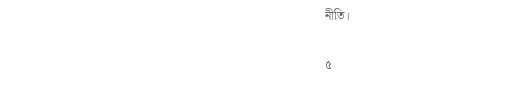নীতি।

৫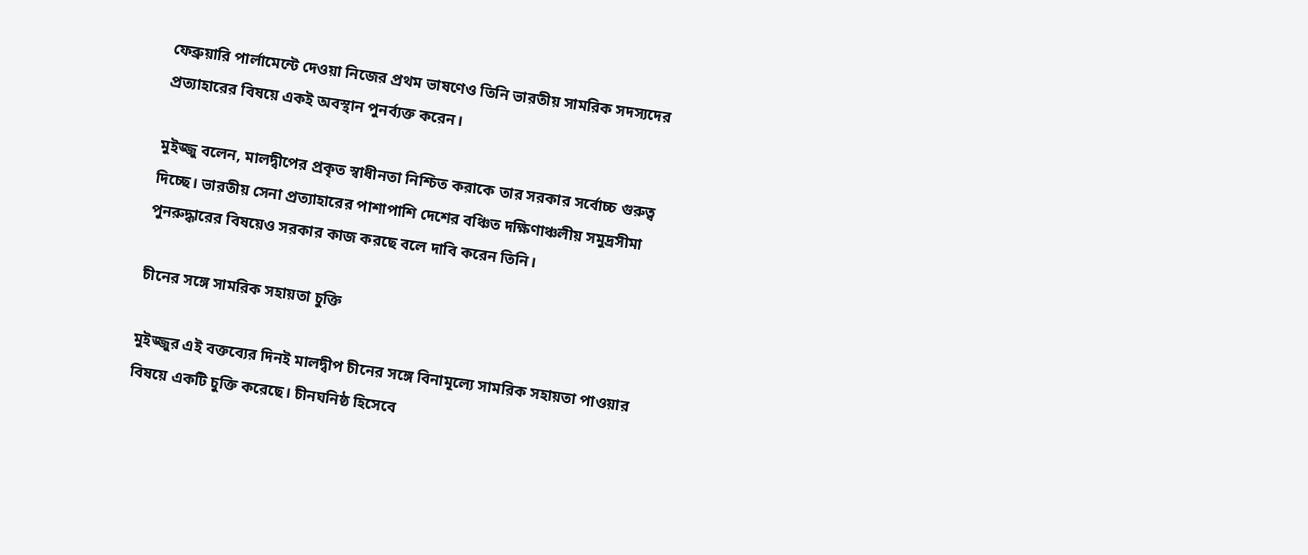ফেব্রুয়ারি পার্লামেন্টে দেওয়া নিজের প্রথম ভাষণেও তিনি ভারতীয় সামরিক সদস্যদের প্রত্যাহারের বিষয়ে একই অবস্থান পুনর্ব্যক্ত করেন।

মুইজ্জু বলেন, মালদ্বীপের প্রকৃত স্বাধীনতা নিশ্চিত করাকে তার সরকার সর্বোচ্চ গুরুত্ব দিচ্ছে। ভারতীয় সেনা প্রত্যাহারের পাশাপাশি দেশের বঞ্চিত দক্ষিণাঞ্চলীয় সমুদ্রসীমা পুনরুদ্ধারের বিষয়েও সরকার কাজ করছে বলে দাবি করেন তিনি।

চীনের সঙ্গে সামরিক সহায়তা চুক্তি

মুইজ্জুর এই বক্তব্যের দিনই মালদ্বীপ চীনের সঙ্গে বিনামূল্যে সামরিক সহায়তা পাওয়ার বিষয়ে একটি চুক্তি করেছে। চীনঘনিষ্ঠ হিসেবে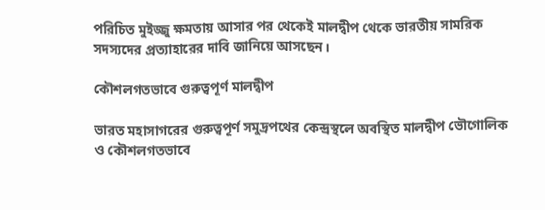পরিচিত মুইজ্জু ক্ষমতায় আসার পর থেকেই মালদ্বীপ থেকে ভারতীয় সামরিক সদস্যদের প্রত্যাহারের দাবি জানিয়ে আসছেন।

কৌশলগতভাবে গুরুত্বপূর্ণ মালদ্বীপ

ভারত মহাসাগরের গুরুত্বপূর্ণ সমুদ্রপথের কেন্দ্রস্থলে অবস্থিত মালদ্বীপ ভৌগোলিক ও কৌশলগতভাবে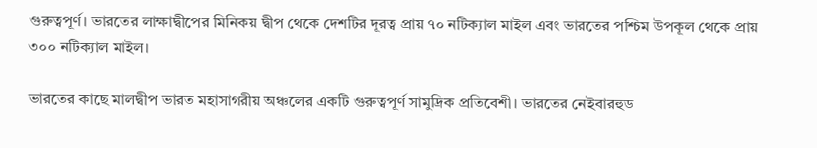গুরুত্বপূর্ণ। ভারতের লাক্ষাদ্বীপের মিনিকয় দ্বীপ থেকে দেশটির দূরত্ব প্রায় ৭০ নটিক্যাল মাইল এবং ভারতের পশ্চিম উপকূল থেকে প্রায় ৩০০ নটিক্যাল মাইল।

ভারতের কাছে মালদ্বীপ ভারত মহাসাগরীয় অঞ্চলের একটি গুরুত্বপূর্ণ সামুদ্রিক প্রতিবেশী। ভারতের নেইবারহুড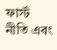ফার্স্ট নীতি এবং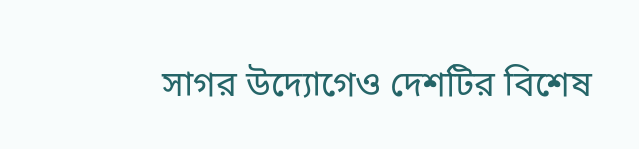সাগর উদ্যোগেও দেশটির বিশেষ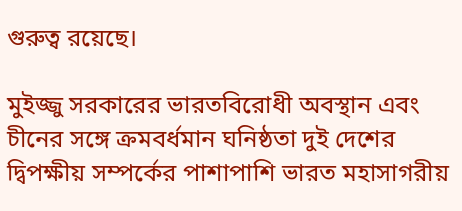গুরুত্ব রয়েছে।

মুইজ্জু সরকারের ভারতবিরোধী অবস্থান এবং চীনের সঙ্গে ক্রমবর্ধমান ঘনিষ্ঠতা দুই দেশের দ্বিপক্ষীয় সম্পর্কের পাশাপাশি ভারত মহাসাগরীয়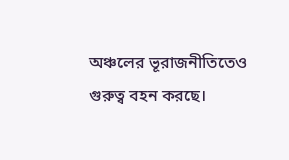অঞ্চলের ভূরাজনীতিতেও গুরুত্ব বহন করছে।